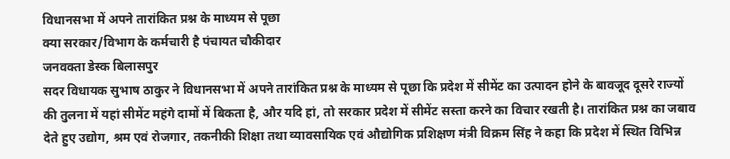विधानसभा में अपने तारांकित प्रश्न के माध्यम से पूछा
क्या सरकार/विभाग के कर्मचारी है पंचायत चौकीदार
जनवक्ता डेस्क बिलासपुर
सदर विधायक सुभाष ठाकुर ने विधानसभा में अपने तारांकित प्रश्न के माध्यम से पूछा कि प्रदेश में सीमेंट का उत्पादन होने के बावजूद दूसरे राज्यों की तुलना में यहां सीमेंट महंगे दामों में बिकता है, और यदि हां, तो सरकार प्रदेश में सीमेंट सस्ता करने का विचार रखती है। तारांकित प्रश्न का जबाव देते हुए उद्योग, श्रम एवं रोजगार, तकनीकी शिक्षा तथा व्यावसायिक एवं औद्योगिक प्रशिक्षण मंत्री विक्रम सिंह ने कहा कि प्रदेश में स्थित विभिन्न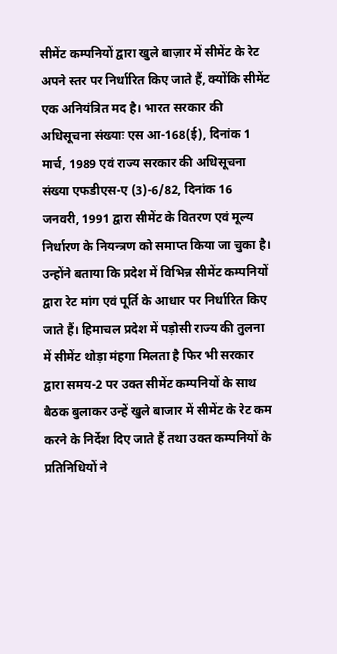सीमेंट कम्पनियों द्वारा खुले बाज़ार में सीमेंट के रेट अपने स्तर पर निर्धारित किए जाते हैं, क्योंकि सीमेंट एक अनियंत्रित मद है। भारत सरकार की अधिसूचना संख्याः एस आ-168(ई), दिनांक 1 मार्च, 1989 एवं राज्य सरकार की अधिसूचना संख्या एफडीएस-ए (3)-6/82, दिनांक 16 जनवरी, 1991 द्वारा सीमेंट के वितरण एवं मूल्य निर्धारण के नियन्त्रण को समाप्त किया जा चुका है। उन्होंने बताया कि प्रदेश में विभिन्न सीमेंट कम्पनियों द्वारा रेट मांग एवं पूर्ति के आधार पर निर्धारित किए जाते हैं। हिमाचल प्रदेश में पड़ोसी राज्य की तुलना में सीमेंट थोड़ा मंहगा मिलता है फिर भी सरकार द्वारा समय-2 पर उक्त सीमेंट कम्पनियों के साथ बैठक बुलाकर उन्हें खुले बाजार में सीमेंट के रेट कम करने के निर्देश दिए जाते हैं तथा उक्त कम्पनियों के प्रतिनिधियों ने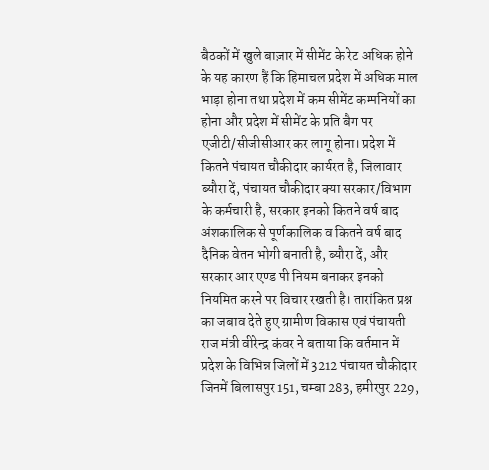बैठकों में खुले बाज़ार में सीमेंट के रेट अधिक होने के यह कारण हैं कि हिमाचल प्रदेश में अधिक माल भाड़ा होना तथा प्रदेश में कम सीमेंट कम्पनियों का होना और प्रदेश में सीमेंट के प्रति बैग पर एजीटी/सीजीसीआर कर लागू होना। प्रदेश में कितने पंचायत चौकीदार कार्यरत है, जिलावार ब्यौरा दें, पंचायत चौकीदार क्या सरकार/विभाग के कर्मचारी है, सरकार इनको कितने वर्ष बाद अंशकालिक से पूर्णकालिक व कितने वर्ष बाद दैनिक वेतन भोगी बनाती है, ब्यौरा दें, और सरकार आर एण्ड पी नियम बनाकर इनको नियमित करने पर विचार रखती है। तारांकित प्रश्न का जबाव देते हुए ग्रामीण विकास एवं पंचायती राज मंत्री वीरेन्द्र कंवर ने बताया कि वर्तमान में प्रदेश के विभिन्न जिलों में 3212 पंचायत चौकीदार जिनमें बिलासपुर 151, चम्बा 283, हमीरपुर 229,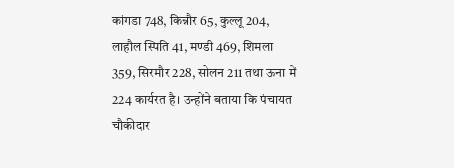कांगडा 748, किन्नौर 65, कुल्लू 204, लाहौल स्पिति 41, मण्डी 469, शिमला 359, सिरमौर 228, सोलन 211 तथा ऊना में 224 कार्यरत है। उन्होंने बताया कि पंचायत चौकीदार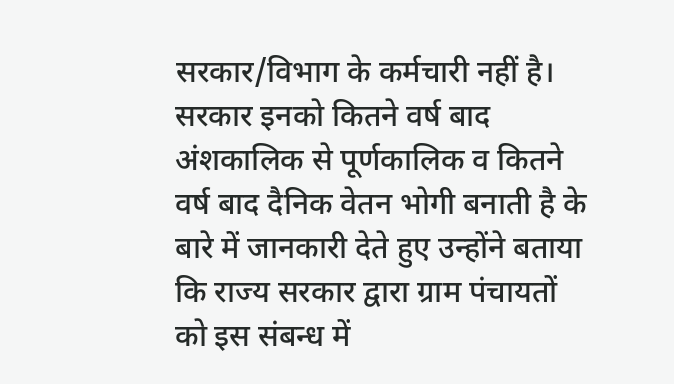सरकार/विभाग के कर्मचारी नहीं है। सरकार इनको कितने वर्ष बाद अंशकालिक से पूर्णकालिक व कितने वर्ष बाद दैनिक वेतन भोगी बनाती है के बारे में जानकारी देते हुए उन्होंने बताया कि राज्य सरकार द्वारा ग्राम पंचायतों को इस संबन्ध में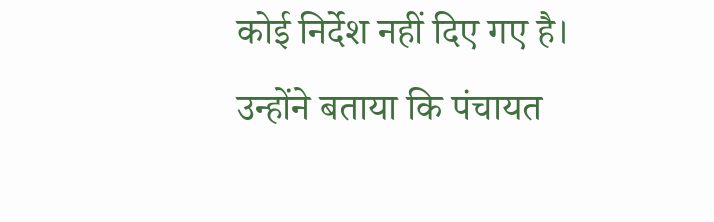कोई निर्देश नहीं दिए गए है। उन्होंने बताया कि पंचायत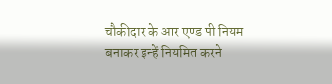चौकीदार के आर एण्ड पी नियम बनाकर इन्हें नियमित करने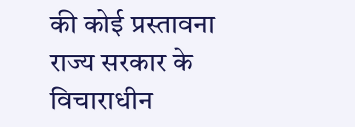की कोई प्रस्तावना राज्य सरकार के विचाराधीन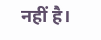नहीं है।